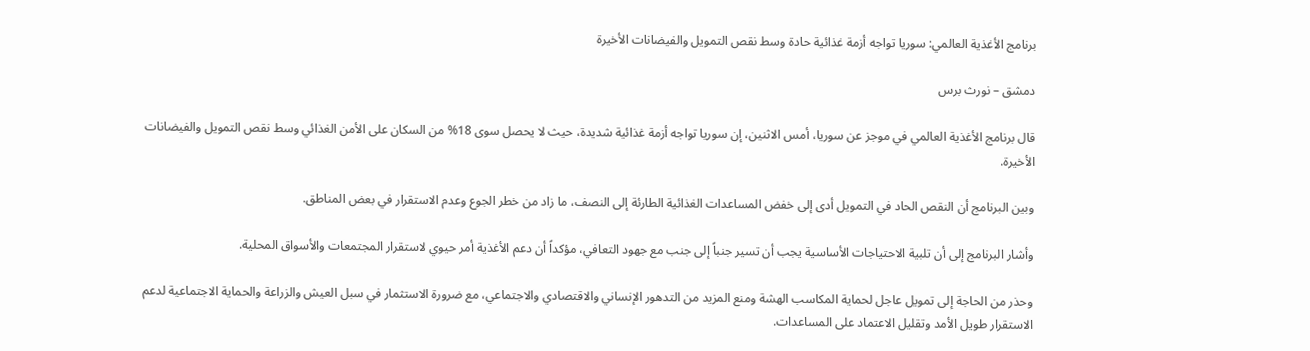برنامج الأغذية العالمي: سوريا تواجه أزمة غذائية حادة وسط نقص التمويل والفيضانات الأخيرة

دمشق – نورث برس

قال برنامج الأغذية العالمي في موجز عن سوريا، أمس الاثنين، إن سوريا تواجه أزمة غذائية شديدة، حيث لا يحصل سوى 18% من السكان على الأمن الغذائي وسط نقص التمويل والفيضانات الأخيرة.

وبين البرنامج أن النقص الحاد في التمويل أدى إلى خفض المساعدات الغذائية الطارئة إلى النصف، ما زاد من خطر الجوع وعدم الاستقرار في بعض المناطق.

وأشار البرنامج إلى أن تلبية الاحتياجات الأساسية يجب أن تسير جنباً إلى جنب مع جهود التعافي، مؤكداً أن دعم الأغذية أمر حيوي لاستقرار المجتمعات والأسواق المحلية.

وحذر من الحاجة إلى تمويل عاجل لحماية المكاسب الهشة ومنع المزيد من التدهور الإنساني والاقتصادي والاجتماعي، مع ضرورة الاستثمار في سبل العيش والزراعة والحماية الاجتماعية لدعم الاستقرار طويل الأمد وتقليل الاعتماد على المساعدات.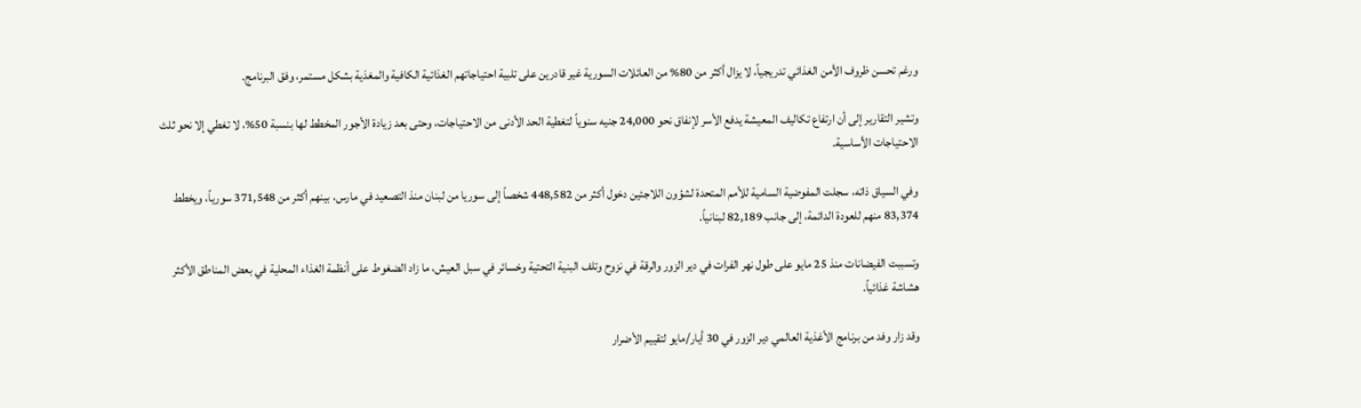ورغم تحسن ظروف الأمن الغذائي تدريجياً، لا يزال أكثر من 80% من العائلات السورية غير قادرين على تلبية احتياجاتهم الغذائية الكافية والمغذية بشكل مستمر، وفق البرنامج.

وتشير التقارير إلى أن ارتفاع تكاليف المعيشة يدفع الأسر لإنفاق نحو 24,000 جنيه سنوياً لتغطية الحد الأدنى من الاحتياجات، وحتى بعد زيادة الأجور المخطط لها بنسبة 50%، لا تغطي إلا نحو ثلث الاحتياجات الأساسية.

وفي السياق ذاته، سجلت المفوضية السامية للأمم المتحدة لشؤون اللاجئين دخول أكثر من 448,582 شخصاً إلى سوريا من لبنان منذ التصعيد في مارس، بينهم أكثر من 371,548 سورياً، ويخطط 83,374 منهم للعودة الدائمة، إلى جانب 82,189 لبنانياً.

وتسببت الفيضانات منذ 25 مايو على طول نهر الفرات في دير الزور والرقة في نزوح وتلف البنية التحتية وخسائر في سبل العيش، ما زاد الضغوط على أنظمة الغذاء المحلية في بعض المناطق الأكثر هشاشة غذائياً.

وقد زار وفد من برنامج الأغذية العالمي دير الزور في 30 أيار/مايو لتقييم الأضرار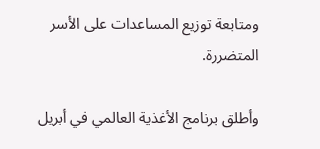ومتابعة توزيع المساعدات على الأسر المتضررة.

وأطلق برنامج الأغذية العالمي في أبريل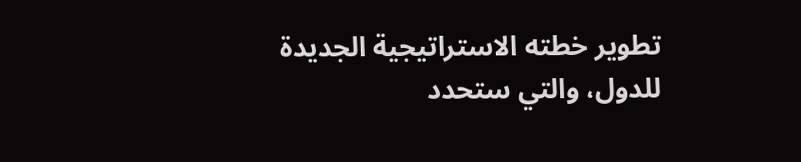تطوير خطته الاستراتيجية الجديدة للدول، والتي ستحدد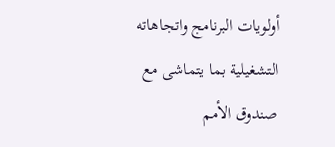أولويات البرنامج واتجاهاته التشغيلية بما يتماشى مع صندوق الأمم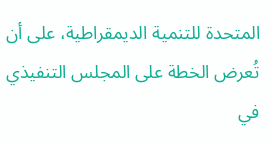المتحدة للتنمية الديمقراطية، على أن تُعرض الخطة على المجلس التنفيذي في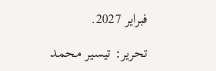فبراير 2027.

تحرير: تيسير محمد